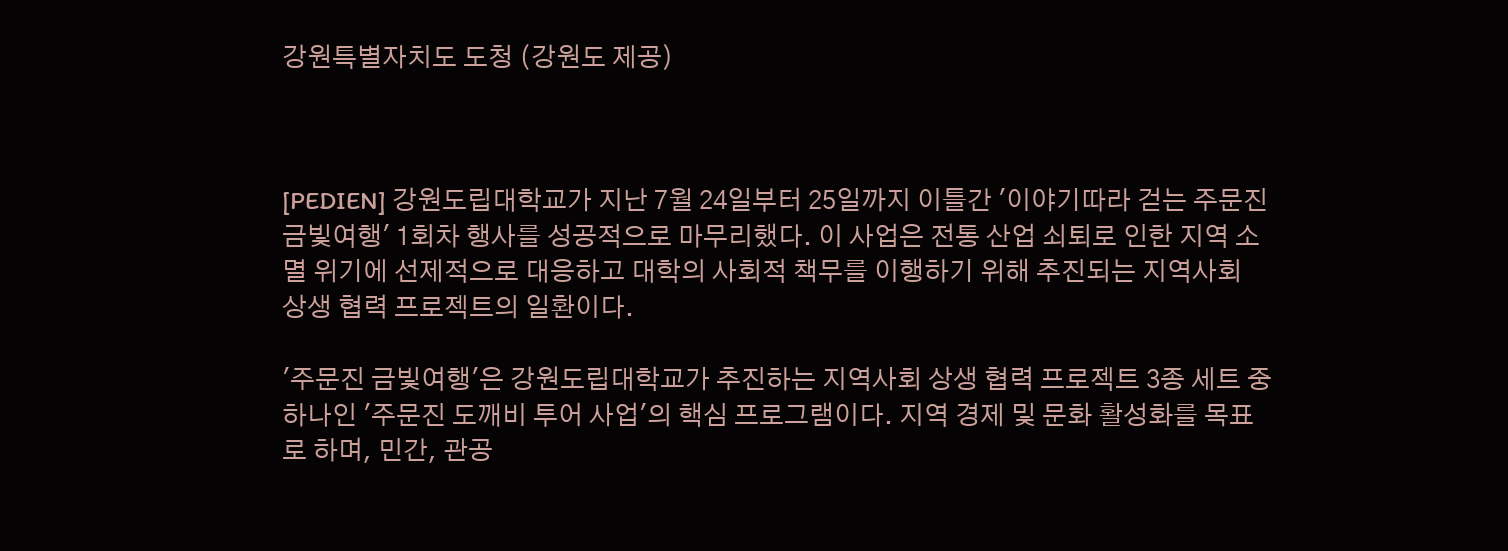강원특별자치도 도청 (강원도 제공)



[PEDIEN] 강원도립대학교가 지난 7월 24일부터 25일까지 이틀간 '이야기따라 걷는 주문진 금빛여행' 1회차 행사를 성공적으로 마무리했다. 이 사업은 전통 산업 쇠퇴로 인한 지역 소멸 위기에 선제적으로 대응하고 대학의 사회적 책무를 이행하기 위해 추진되는 지역사회 상생 협력 프로젝트의 일환이다.

'주문진 금빛여행'은 강원도립대학교가 추진하는 지역사회 상생 협력 프로젝트 3종 세트 중 하나인 '주문진 도깨비 투어 사업'의 핵심 프로그램이다. 지역 경제 및 문화 활성화를 목표로 하며, 민간, 관공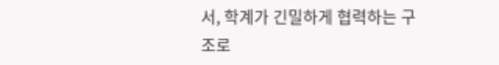서, 학계가 긴밀하게 협력하는 구조로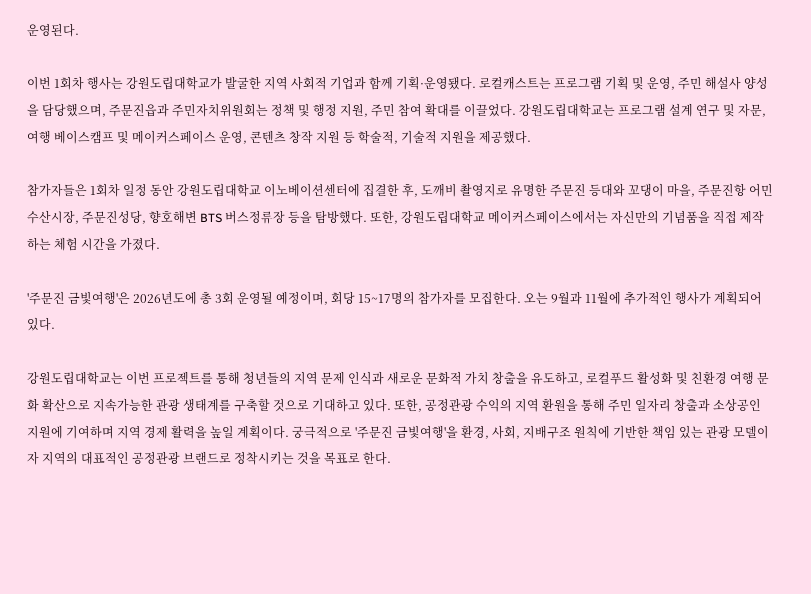운영된다.

이번 1회차 행사는 강원도립대학교가 발굴한 지역 사회적 기업과 함께 기획·운영됐다. 로컬캐스트는 프로그램 기획 및 운영, 주민 해설사 양성을 담당했으며, 주문진읍과 주민자치위원회는 정책 및 행정 지원, 주민 참여 확대를 이끌었다. 강원도립대학교는 프로그램 설계 연구 및 자문, 여행 베이스캠프 및 메이커스페이스 운영, 콘텐츠 창작 지원 등 학술적, 기술적 지원을 제공했다.

참가자들은 1회차 일정 동안 강원도립대학교 이노베이션센터에 집결한 후, 도깨비 촬영지로 유명한 주문진 등대와 꼬댕이 마을, 주문진항 어민수산시장, 주문진성당, 향호해변 BTS 버스정류장 등을 탐방했다. 또한, 강원도립대학교 메이커스페이스에서는 자신만의 기념품을 직접 제작하는 체험 시간을 가졌다.

'주문진 금빛여행'은 2026년도에 총 3회 운영될 예정이며, 회당 15~17명의 참가자를 모집한다. 오는 9월과 11월에 추가적인 행사가 계획되어 있다.

강원도립대학교는 이번 프로젝트를 통해 청년들의 지역 문제 인식과 새로운 문화적 가치 창출을 유도하고, 로컬푸드 활성화 및 친환경 여행 문화 확산으로 지속가능한 관광 생태계를 구축할 것으로 기대하고 있다. 또한, 공정관광 수익의 지역 환원을 통해 주민 일자리 창출과 소상공인 지원에 기여하며 지역 경제 활력을 높일 계획이다. 궁극적으로 '주문진 금빛여행'을 환경, 사회, 지배구조 원칙에 기반한 책임 있는 관광 모델이자 지역의 대표적인 공정관광 브랜드로 정착시키는 것을 목표로 한다.